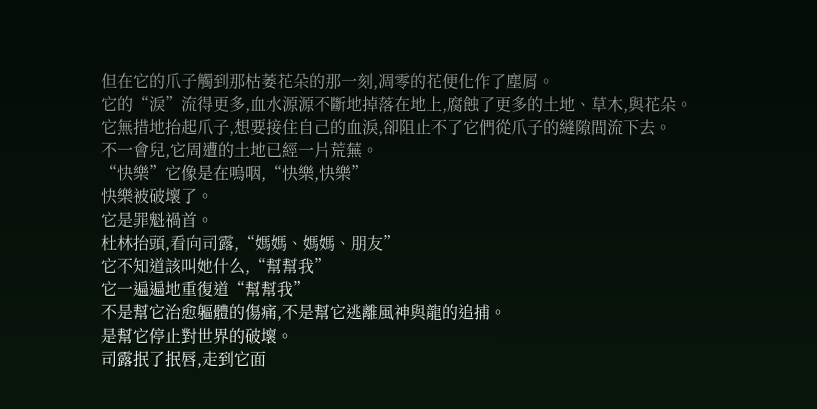但在它的爪子觸到那枯萎花朵的那一刻,凋零的花便化作了塵屑。
它的“淚”流得更多,血水源源不斷地掉落在地上,腐蝕了更多的土地、草木,與花朵。
它無措地抬起爪子,想要接住自己的血淚,卻阻止不了它們從爪子的縫隙間流下去。
不一會兒,它周遭的土地已經一片荒蕪。
“快樂”它像是在嗚咽,“快樂,快樂”
快樂被破壞了。
它是罪魁禍首。
杜林抬頭,看向司露,“媽媽、媽媽、朋友”
它不知道該叫她什么,“幫幫我”
它一遍遍地重復道“幫幫我”
不是幫它治愈軀體的傷痛,不是幫它逃離風神與龍的追捕。
是幫它停止對世界的破壞。
司露抿了抿唇,走到它面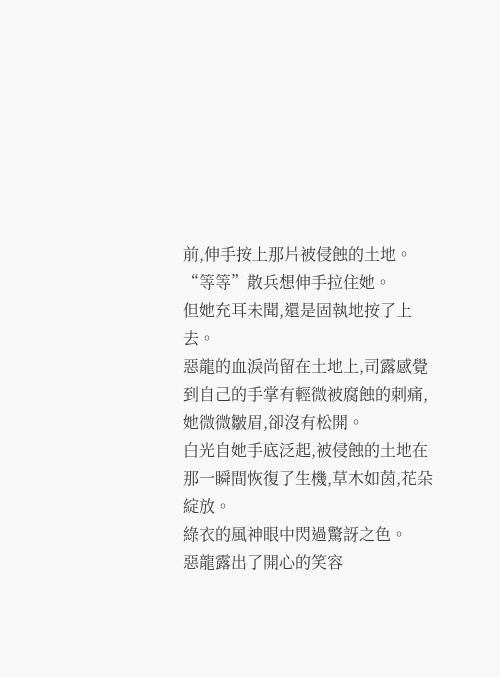前,伸手按上那片被侵蝕的土地。
“等等”散兵想伸手拉住她。
但她充耳未聞,還是固執地按了上去。
惡龍的血淚尚留在土地上,司露感覺到自己的手掌有輕微被腐蝕的刺痛,她微微皺眉,卻沒有松開。
白光自她手底泛起,被侵蝕的土地在那一瞬間恢復了生機,草木如茵,花朵綻放。
綠衣的風神眼中閃過驚訝之色。
惡龍露出了開心的笑容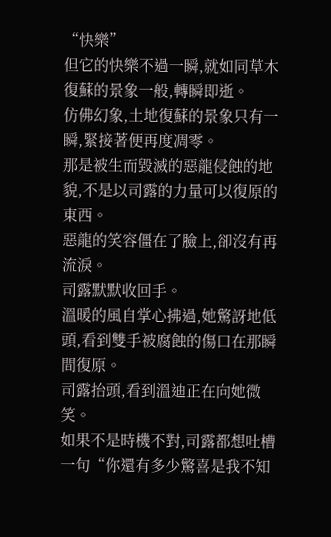“快樂”
但它的快樂不過一瞬,就如同草木復蘇的景象一般,轉瞬即逝。
仿佛幻象,土地復蘇的景象只有一瞬,緊接著便再度凋零。
那是被生而毀滅的惡龍侵蝕的地貌,不是以司露的力量可以復原的東西。
惡龍的笑容僵在了臉上,卻沒有再流淚。
司露默默收回手。
溫暖的風自掌心拂過,她驚訝地低頭,看到雙手被腐蝕的傷口在那瞬間復原。
司露抬頭,看到溫迪正在向她微笑。
如果不是時機不對,司露都想吐槽一句“你還有多少驚喜是我不知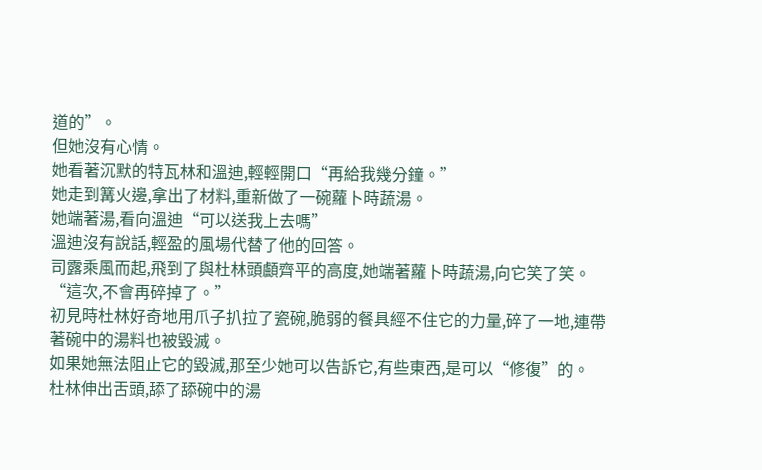道的”。
但她沒有心情。
她看著沉默的特瓦林和溫迪,輕輕開口“再給我幾分鐘。”
她走到篝火邊,拿出了材料,重新做了一碗蘿卜時蔬湯。
她端著湯,看向溫迪“可以送我上去嗎”
溫迪沒有說話,輕盈的風場代替了他的回答。
司露乘風而起,飛到了與杜林頭顱齊平的高度,她端著蘿卜時蔬湯,向它笑了笑。
“這次,不會再碎掉了。”
初見時杜林好奇地用爪子扒拉了瓷碗,脆弱的餐具經不住它的力量,碎了一地,連帶著碗中的湯料也被毀滅。
如果她無法阻止它的毀滅,那至少她可以告訴它,有些東西,是可以“修復”的。
杜林伸出舌頭,舔了舔碗中的湯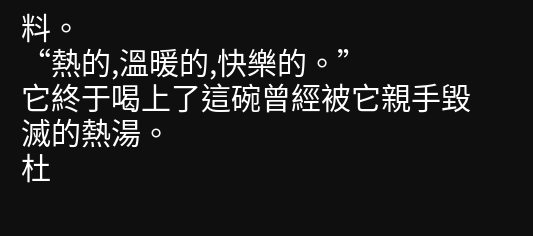料。
“熱的,溫暖的,快樂的。”
它終于喝上了這碗曾經被它親手毀滅的熱湯。
杜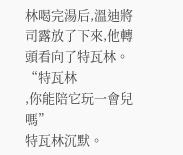林喝完湯后,溫迪將司露放了下來,他轉頭看向了特瓦林。
“特瓦林
,你能陪它玩一會兒嗎”
特瓦林沉默。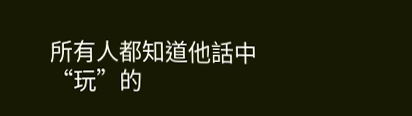所有人都知道他話中“玩”的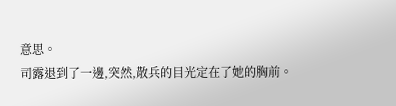意思。
司露退到了一邊,突然,散兵的目光定在了她的胸前。